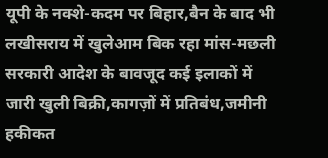यूपी के नक्शे-कदम पर बिहार,बैन के बाद भी लखीसराय में खुलेआम बिक रहा मांस-मछली
सरकारी आदेश के बावजूद कई इलाकों में जारी खुली बिक्री,कागज़ों में प्रतिबंध,जमीनी हकीकत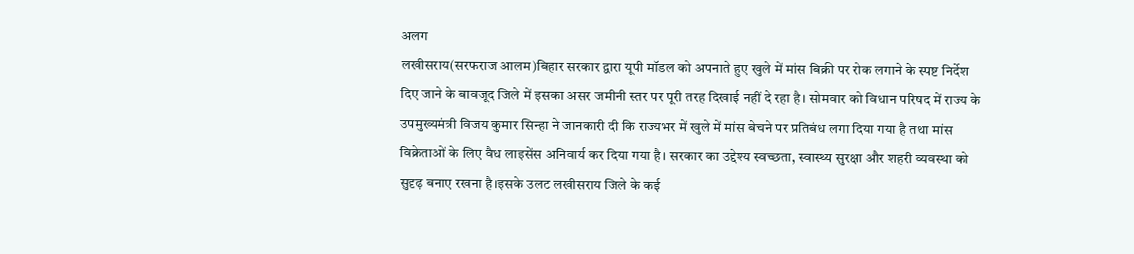अलग
लखीसराय(सरफराज आलम)बिहार सरकार द्वारा यूपी मॉडल को अपनाते हुए खुले में मांस बिक्री पर रोक लगाने के स्पष्ट निर्देश दिए जाने के बावजूद जिले में इसका असर जमीनी स्तर पर पूरी तरह दिखाई नहीं दे रहा है। सोमवार को विधान परिषद में राज्य के उपमुख्यमंत्री विजय कुमार सिन्हा ने जानकारी दी कि राज्यभर में खुले में मांस बेचने पर प्रतिबंध लगा दिया गया है तथा मांस विक्रेताओं के लिए वैध लाइसेंस अनिवार्य कर दिया गया है। सरकार का उद्देश्य स्वच्छता, स्वास्थ्य सुरक्षा और शहरी व्यवस्था को सुदृढ़ बनाए रखना है।इसके उलट लखीसराय जिले के कई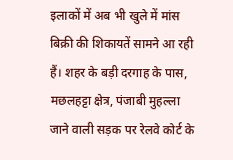इलाकों में अब भी खुले में मांस बिक्री की शिकायतें सामने आ रही हैं। शहर के बड़ी दरगाह के पास, मछलहट्टा क्षेत्र, पंजाबी मुहल्ला जाने वाली सड़क पर रेलवे कोर्ट के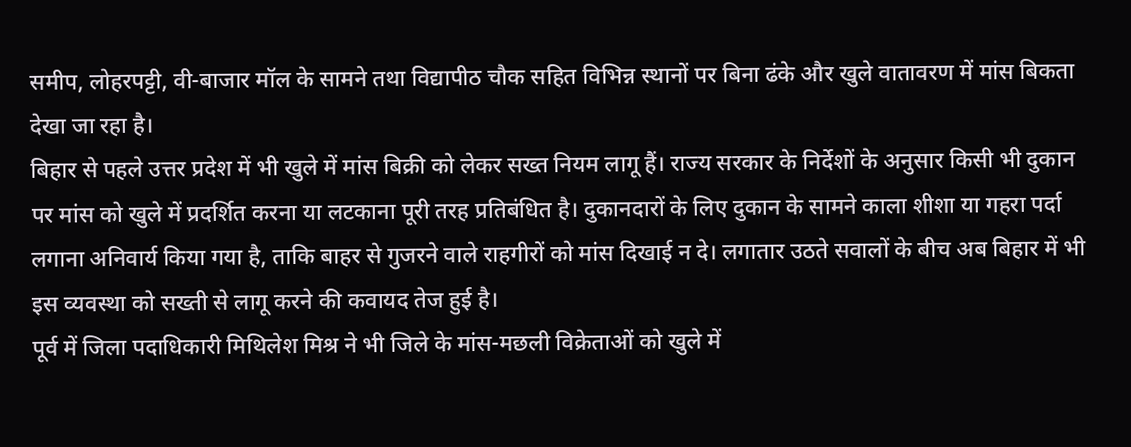समीप, लोहरपट्टी, वी-बाजार मॉल के सामने तथा विद्यापीठ चौक सहित विभिन्न स्थानों पर बिना ढंके और खुले वातावरण में मांस बिकता देखा जा रहा है।
बिहार से पहले उत्तर प्रदेश में भी खुले में मांस बिक्री को लेकर सख्त नियम लागू हैं। राज्य सरकार के निर्देशों के अनुसार किसी भी दुकान पर मांस को खुले में प्रदर्शित करना या लटकाना पूरी तरह प्रतिबंधित है। दुकानदारों के लिए दुकान के सामने काला शीशा या गहरा पर्दा लगाना अनिवार्य किया गया है, ताकि बाहर से गुजरने वाले राहगीरों को मांस दिखाई न दे। लगातार उठते सवालों के बीच अब बिहार में भी इस व्यवस्था को सख्ती से लागू करने की कवायद तेज हुई है।
पूर्व में जिला पदाधिकारी मिथिलेश मिश्र ने भी जिले के मांस-मछली विक्रेताओं को खुले में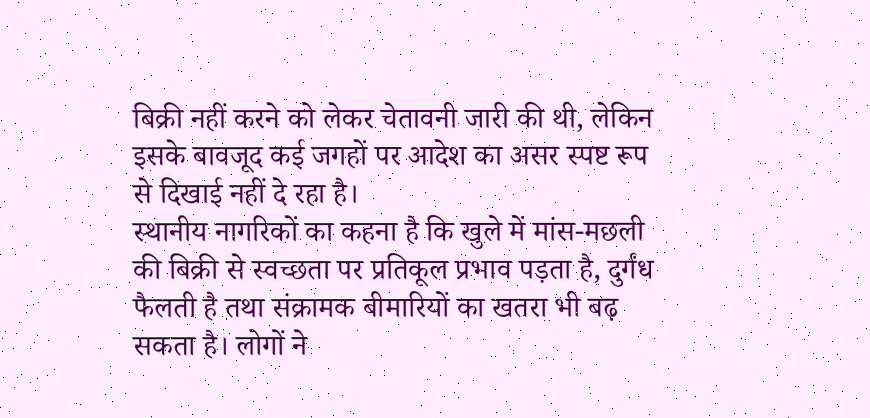बिक्री नहीं करने को लेकर चेतावनी जारी की थी, लेकिन इसके बावजूद कई जगहों पर आदेश का असर स्पष्ट रूप से दिखाई नहीं दे रहा है।
स्थानीय नागरिकों का कहना है कि खुले में मांस-मछली की बिक्री से स्वच्छता पर प्रतिकूल प्रभाव पड़ता है, दुर्गंध फैलती है तथा संक्रामक बीमारियों का खतरा भी बढ़ सकता है। लोगों ने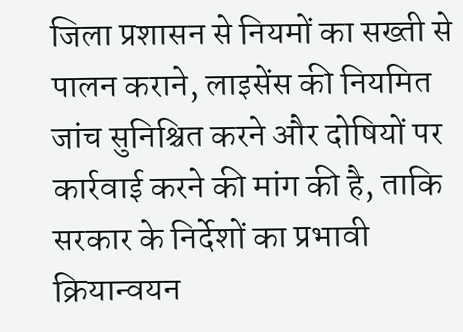जिला प्रशासन से नियमों का सख्ती से पालन कराने, लाइसेंस की नियमित जांच सुनिश्चित करने और दोषियों पर कार्रवाई करने की मांग की है, ताकि सरकार के निर्देशों का प्रभावी क्रियान्वयन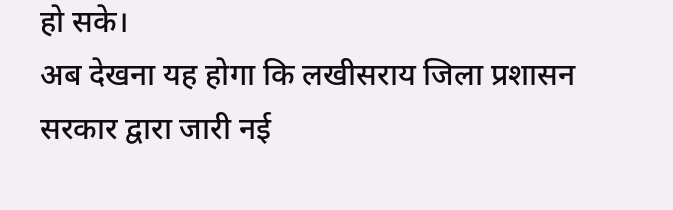हो सके।
अब देखना यह होगा कि लखीसराय जिला प्रशासन सरकार द्वारा जारी नई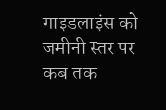गाइडलाइंस को जमीनी स्तर पर कब तक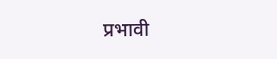प्रभावी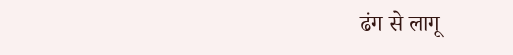ढंग से लागू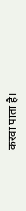करवा पाता है।